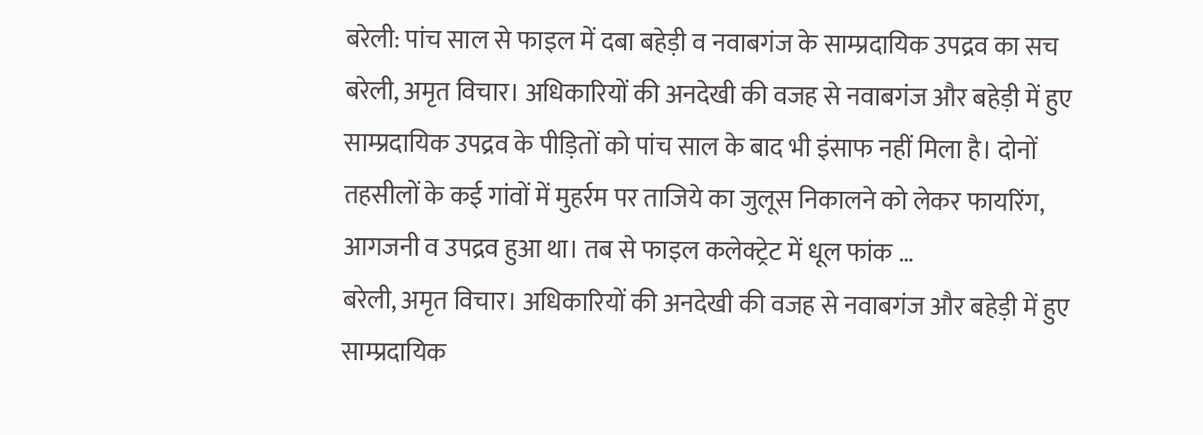बरेली: पांच साल से फाइल में दबा बहेड़ी व नवाबगंज के साम्प्रदायिक उपद्रव का सच
बरेली, अमृत विचार। अधिकारियों की अनदेखी की वजह से नवाबगंज और बहेड़ी में हुए साम्प्रदायिक उपद्रव के पीड़ितों को पांच साल के बाद भी इंसाफ नहीं मिला है। दोनों तहसीलों के कई गांवों में मुहर्रम पर ताजिये का जुलूस निकालने को लेकर फायरिंग, आगजनी व उपद्रव हुआ था। तब से फाइल कलेक्ट्रेट में धूल फांक …
बरेली, अमृत विचार। अधिकारियों की अनदेखी की वजह से नवाबगंज और बहेड़ी में हुए साम्प्रदायिक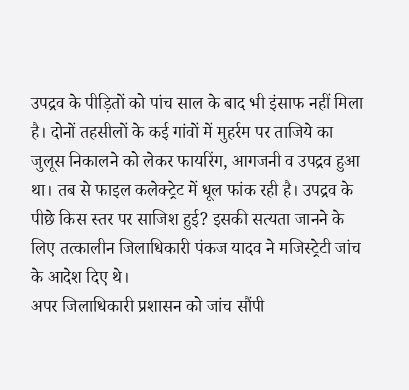उपद्रव के पीड़ितों को पांच साल के बाद भी इंसाफ नहीं मिला है। दोनों तहसीलों के कई गांवों में मुहर्रम पर ताजिये का जुलूस निकालने को लेकर फायरिंग, आगजनी व उपद्रव हुआ था। तब से फाइल कलेक्ट्रेट में धूल फांक रही है। उपद्रव के पीछे किस स्तर पर साजिश हुई? इसकी सत्यता जानने के लिए तत्कालीन जिलाधिकारी पंकज यादव ने मजिस्ट्रेटी जांच के आदेश दिए थे।
अपर जिलाधिकारी प्रशासन को जांच सौंपी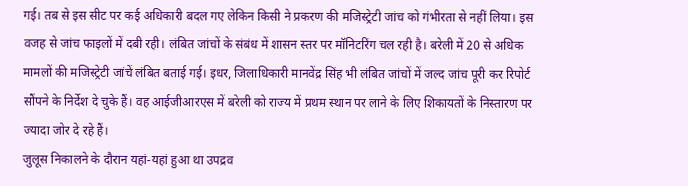गई। तब से इस सीट पर कई अधिकारी बदल गए लेकिन किसी ने प्रकरण की मजिस्ट्रेटी जांच को गंभीरता से नहीं लिया। इस वजह से जांच फाइलों में दबी रही। लंबित जांचों के संबंध में शासन स्तर पर मॉनिटरिंग चल रही है। बरेली में 20 से अधिक मामलों की मजिस्ट्रेटी जांचें लंबित बताई गई। इधर, जिलाधिकारी मानवेंद्र सिंह भी लंबित जांचों में जल्द जांच पूरी कर रिपोर्ट सौंपने के निर्देश दे चुके हैं। वह आईजीआरएस में बरेली को राज्य में प्रथम स्थान पर लाने के लिए शिकायतों के निस्तारण पर ज्यादा जोर दे रहे हैं।
जुलूस निकालने के दौरान यहां-यहां हुआ था उपद्रव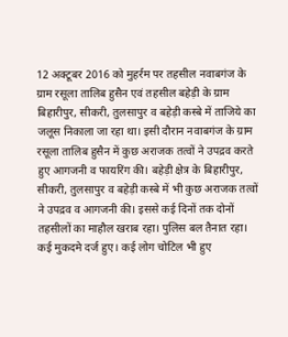12 अक्टूबर 2016 को मुहर्रम पर तहसील नवाबगंज के ग्राम रसूला तालिब हुसैन एवं तहसील बहेड़ी के ग्राम बिहारीपुर, सीकरी, तुलसापुर व बहेड़ी कस्बे में ताजिये का जलूस निकाला जा रहा था। इसी दौरान नवाबगंज के ग्राम रसूला तालिब हुसैन में कुछ अराजक तत्वों ने उपद्रव करते हुए आगजनी व फायरिंग की। बहेड़ी क्षेत्र के बिहारीपुर, सीकरी, तुलसापुर व बहेड़ी कस्बे में भी कुछ अराजक तत्वों ने उपद्रव व आगजनी की। इससे कई दिनों तक दोनों तहसीलों का माहौल खराब रहा। पुलिस बल तैनात रहा। कई मुकदमे दर्ज हुए। कई लोग चोटिल भी हुए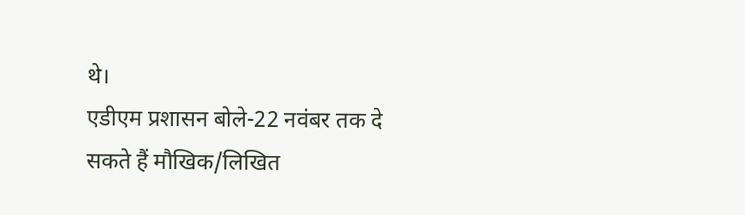थे।
एडीएम प्रशासन बोले-22 नवंबर तक दे सकते हैं मौखिक/लिखित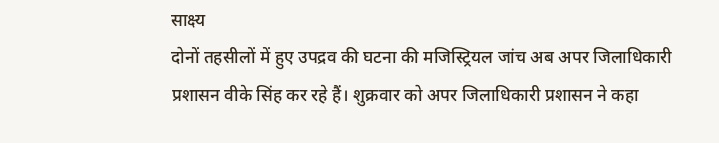साक्ष्य
दोनों तहसीलों में हुए उपद्रव की घटना की मजिस्ट्रियल जांच अब अपर जिलाधिकारी प्रशासन वीके सिंह कर रहे हैं। शुक्रवार को अपर जिलाधिकारी प्रशासन ने कहा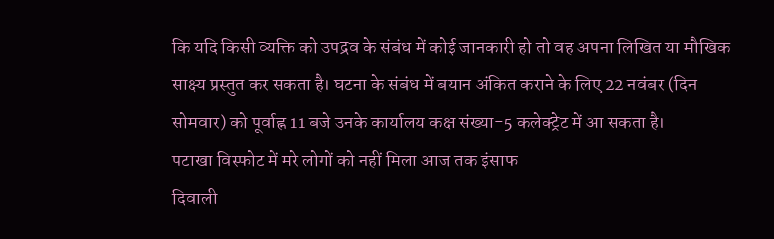कि यदि किसी व्यक्ति को उपद्रव के संबंध में कोई जानकारी हो तो वह अपना लिखित या मौखिक साक्ष्य प्रस्तुत कर सकता है। घटना के संबंध में बयान अंकित कराने के लिए 22 नवंबर (दिन सोमवार) को पूर्वाह्न 11 बजे उनके कार्यालय कक्ष संख्या-5 कलेक्ट्रेट में आ सकता है।
पटाखा विस्फोट में मरे लोगों को नहीं मिला आज तक इंसाफ
दिवाली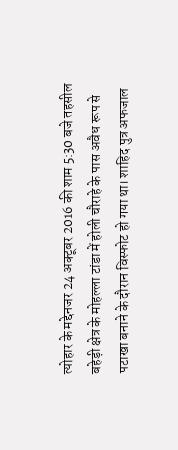त्योहार के मद्देनजर 24 अक्टूबर 2016 की शाम 5:30 बजे तहसील बहेड़ी क्षेत्र के मोहल्ला टांडा में होली चौराहे के पास अवैध रूप से पटाखा बनाने के दौरान विस्फोट हो गया था। शाहिद पुत्र अफजाल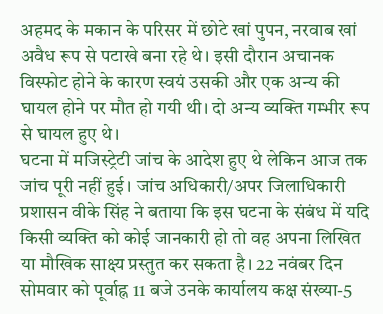अहमद के मकान के परिसर में छोटे खां पुपन, नरवाब खां अवैध रूप से पटाखे बना रहे थे। इसी दौरान अचानक विस्फोट होने के कारण स्वयं उसकी और एक अन्य की घायल होने पर मौत हो गयी थी। दो अन्य व्यक्ति गम्भीर रूप से घायल हुए थे।
घटना में मजिस्ट्रेटी जांच के आदेश हुए थे लेकिन आज तक जांच पूरी नहीं हुई। जांच अधिकारी/अपर जिलाधिकारी प्रशासन वीके सिंह ने बताया कि इस घटना के संबंध में यदि किसी व्यक्ति को कोई जानकारी हो तो वह अपना लिखित या मौखिक साक्ष्य प्रस्तुत कर सकता है। 22 नवंबर दिन सोमवार को पूर्वाह्न 11 बजे उनके कार्यालय कक्ष संख्या-5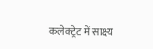कलेक्ट्रेट में साक्ष्य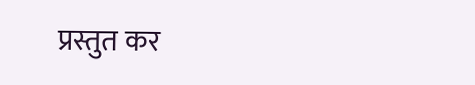प्रस्तुत कर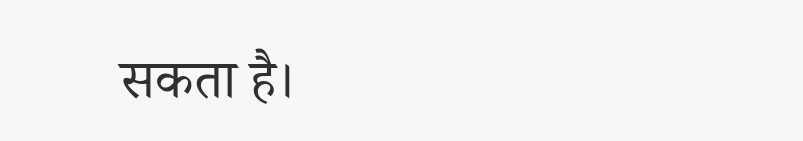सकता है।